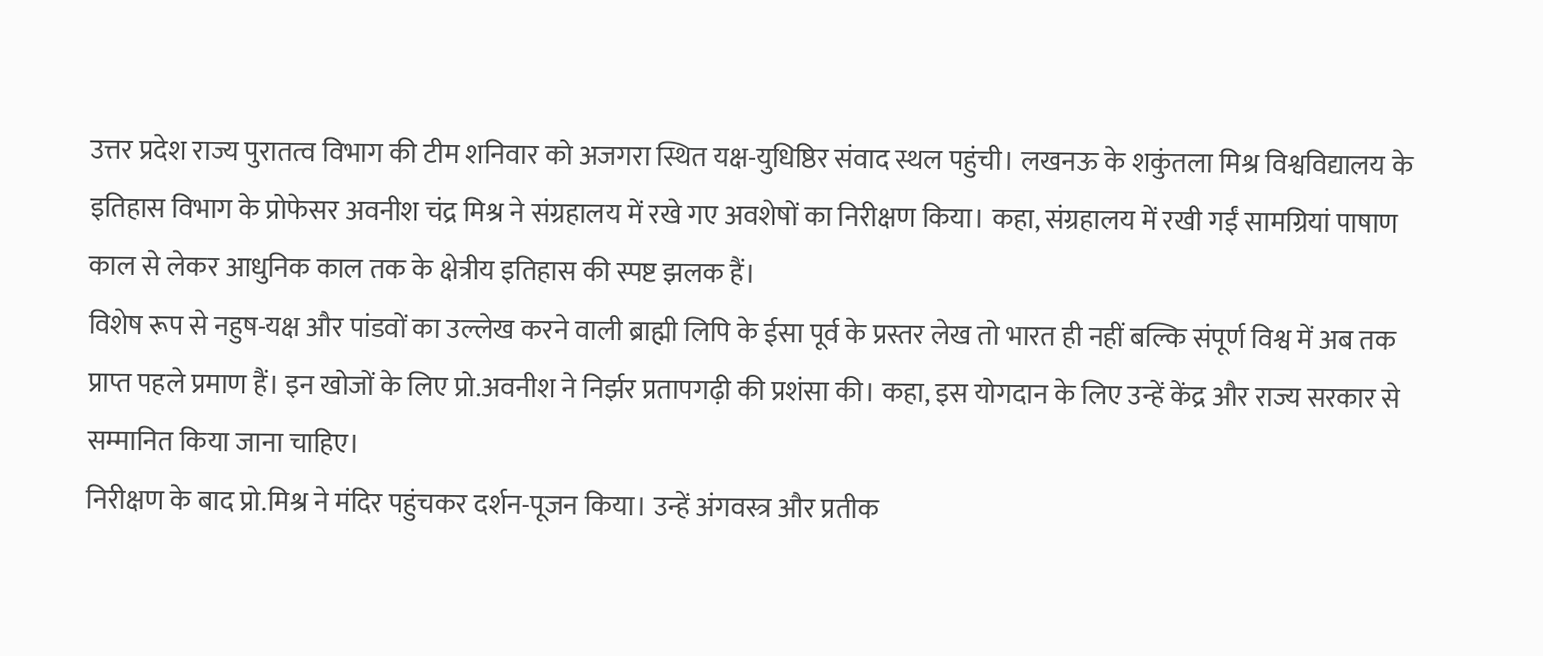उत्तर प्रदेश राज्य पुरातत्व विभाग की टीम शनिवार को अजगरा स्थित यक्ष-युधिष्ठिर संवाद स्थल पहुंची। लखनऊ के शकुंतला मिश्र विश्वविद्यालय के इतिहास विभाग के प्रोफेसर अवनीश चंद्र मिश्र ने संग्रहालय में रखे गए अवशेषों का निरीक्षण किया। कहा, संग्रहालय में रखी गईं सामग्रियां पाषाण काल से लेकर आधुनिक काल तक के क्षेत्रीय इतिहास की स्पष्ट झलक हैं।
विशेष रूप से नहुष-यक्ष और पांडवों का उल्लेख करने वाली ब्राह्मी लिपि के ईसा पूर्व के प्रस्तर लेख तो भारत ही नहीं बल्कि संपूर्ण विश्व में अब तक प्राप्त पहले प्रमाण हैं। इन खोजों के लिए प्रो.अवनीश ने निर्झर प्रतापगढ़ी की प्रशंसा की। कहा, इस योगदान के लिए उन्हें केंद्र और राज्य सरकार से सम्मानित किया जाना चाहिए।
निरीक्षण के बाद प्रो.मिश्र ने मंदिर पहुंचकर दर्शन-पूजन किया। उन्हें अंगवस्त्र और प्रतीक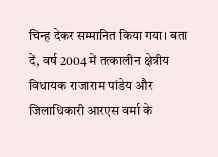चिन्ह देकर सम्मानित किया गया। बता दें, वर्ष 2004 में तत्कालीन क्षेत्रीय विधायक राजाराम पांडेय और जिलाधिकारी आरएस वर्मा के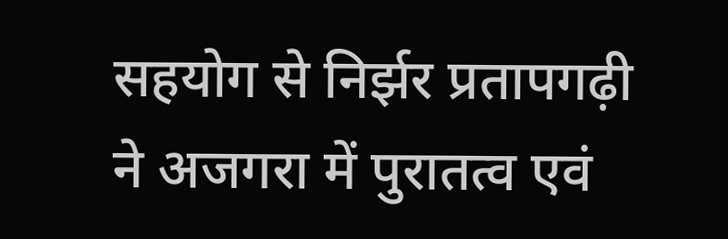सहयोग से निर्झर प्रतापगढ़ी ने अजगरा में पुरातत्व एवं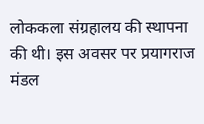लोककला संग्रहालय की स्थापना की थी। इस अवसर पर प्रयागराज मंडल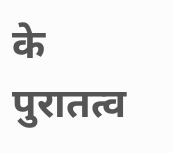के पुरातत्व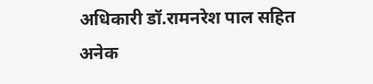अधिकारी डॉ.रामनरेश पाल सहित अनेक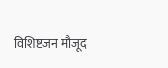विशिष्टजन मौजूद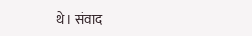थे। संवाद